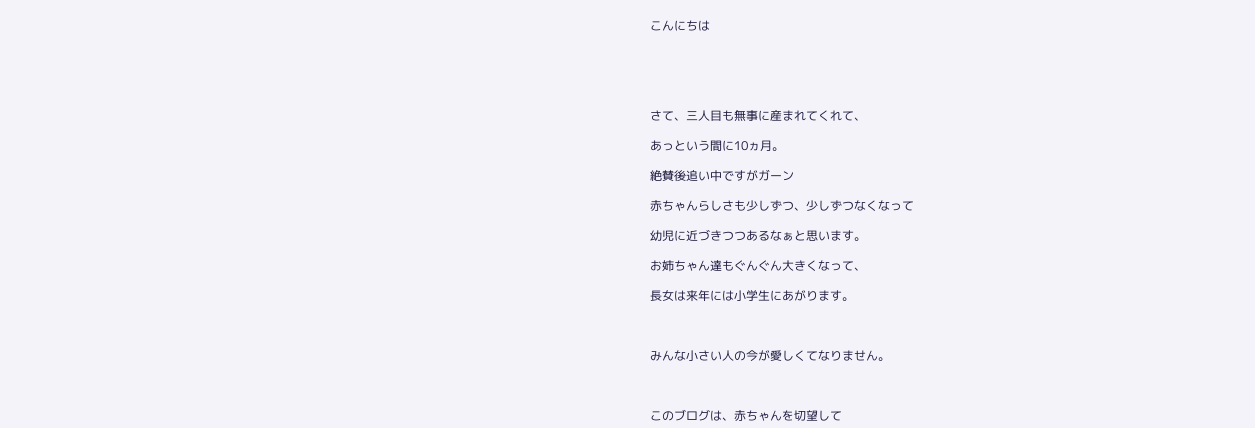こんにちは





さて、三人目も無事に産まれてくれて、

あっという間に10ヵ月。

絶賛後追い中ですがガーン

赤ちゃんらしさも少しずつ、少しずつなくなって

幼児に近づきつつあるなぁと思います。

お姉ちゃん達もぐんぐん大きくなって、

長女は来年には小学生にあがります。



みんな小さい人の今が愛しくてなりません。



このブログは、赤ちゃんを切望して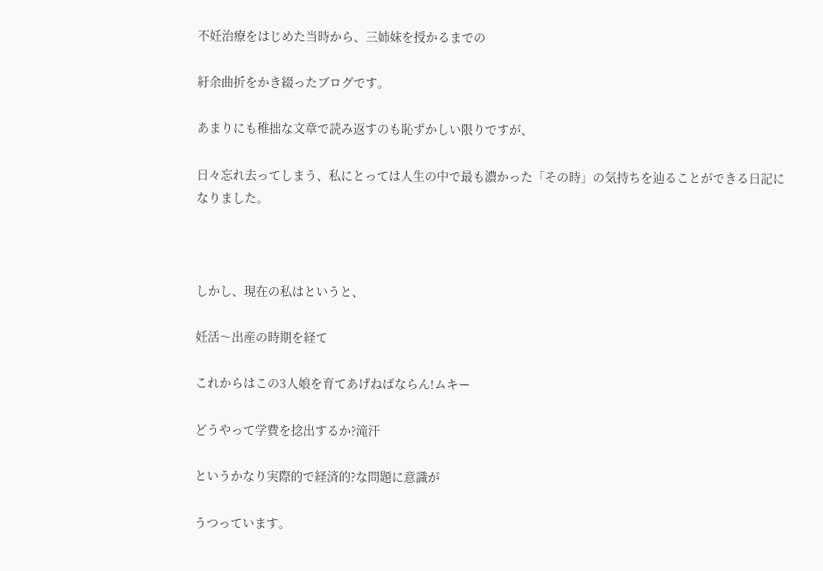不妊治療をはじめた当時から、三姉妹を授かるまでの

紆余曲折をかき綴ったブログです。

あまりにも稚拙な文章で読み返すのも恥ずかしい限りですが、

日々忘れ去ってしまう、私にとっては人生の中で最も濃かった「その時」の気持ちを辿ることができる日記になりました。



しかし、現在の私はというと、

妊活〜出産の時期を経て

これからはこの3人娘を育てあげねばならん!ムキー

どうやって学費を捻出するか?滝汗

というかなり実際的で経済的?な問題に意識が

うつっています。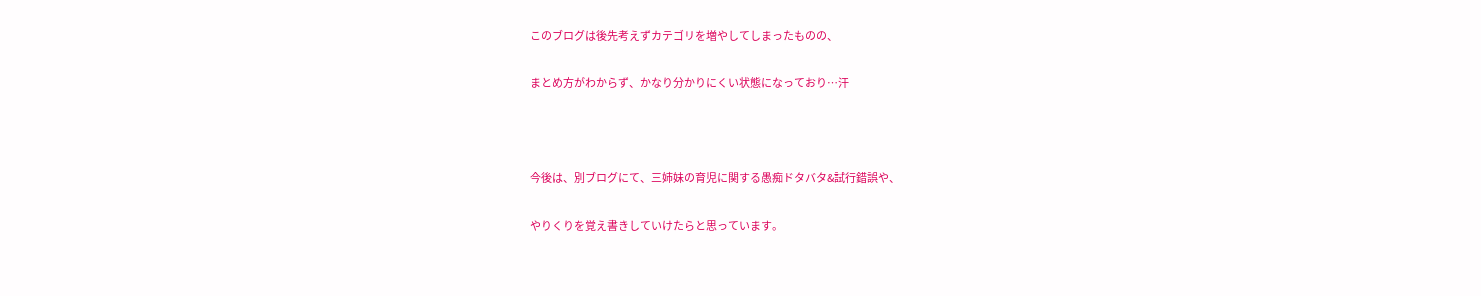このブログは後先考えずカテゴリを増やしてしまったものの、

まとめ方がわからず、かなり分かりにくい状態になっており…汗



今後は、別ブログにて、三姉妹の育児に関する愚痴ドタバタ&試行錯誤や、

やりくりを覚え書きしていけたらと思っています。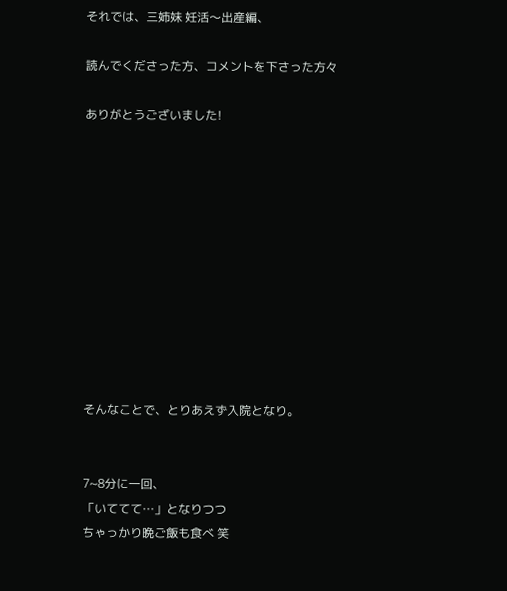それでは、三姉妹 妊活〜出産編、

読んでくださった方、コメントを下さった方々

ありがとうございました!











そんなことで、とりあえず入院となり。


7~8分に一回、
「いててて…」となりつつ
ちゃっかり晩ご飯も食べ 笑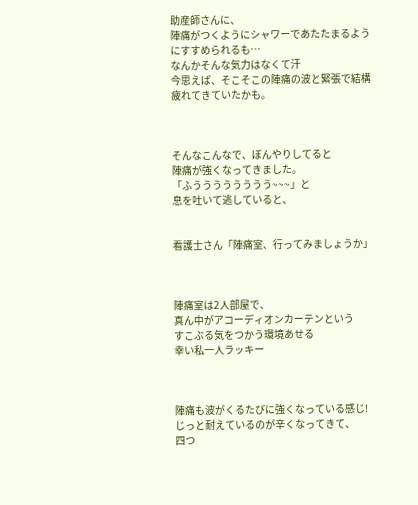助産師さんに、
陣痛がつくようにシャワーであたたまるようにすすめられるも…
なんかそんな気力はなくて汗
今思えば、そこそこの陣痛の波と緊張で結構疲れてきていたかも。



そんなこんなで、ぼんやりしてると
陣痛が強くなってきました。
「ふうううううううう~~~」と
息を吐いて逃していると、


看護士さん「陣痛室、行ってみましょうか」



陣痛室は2人部屋で、
真ん中がアコーディオンカーテンという
すこぶる気をつかう環境あせる
幸い私一人ラッキー



陣痛も波がくるたびに強くなっている感じ!
じっと耐えているのが辛くなってきて、
四つ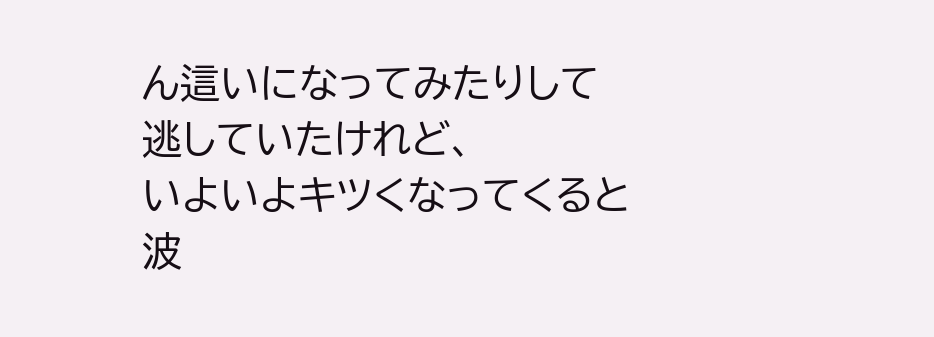ん這いになってみたりして
逃していたけれど、
いよいよキツくなってくると
波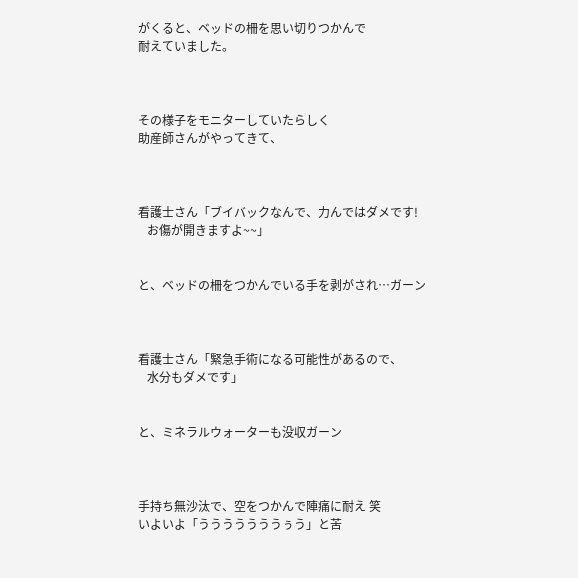がくると、ベッドの柵を思い切りつかんで
耐えていました。



その様子をモニターしていたらしく
助産師さんがやってきて、



看護士さん「ブイバックなんで、力んではダメです!
   お傷が開きますよ~~」


と、ベッドの柵をつかんでいる手を剥がされ…ガーン



看護士さん「緊急手術になる可能性があるので、
   水分もダメです」


と、ミネラルウォーターも没収ガーン



手持ち無沙汰で、空をつかんで陣痛に耐え 笑
いよいよ「うううううううぅう」と苦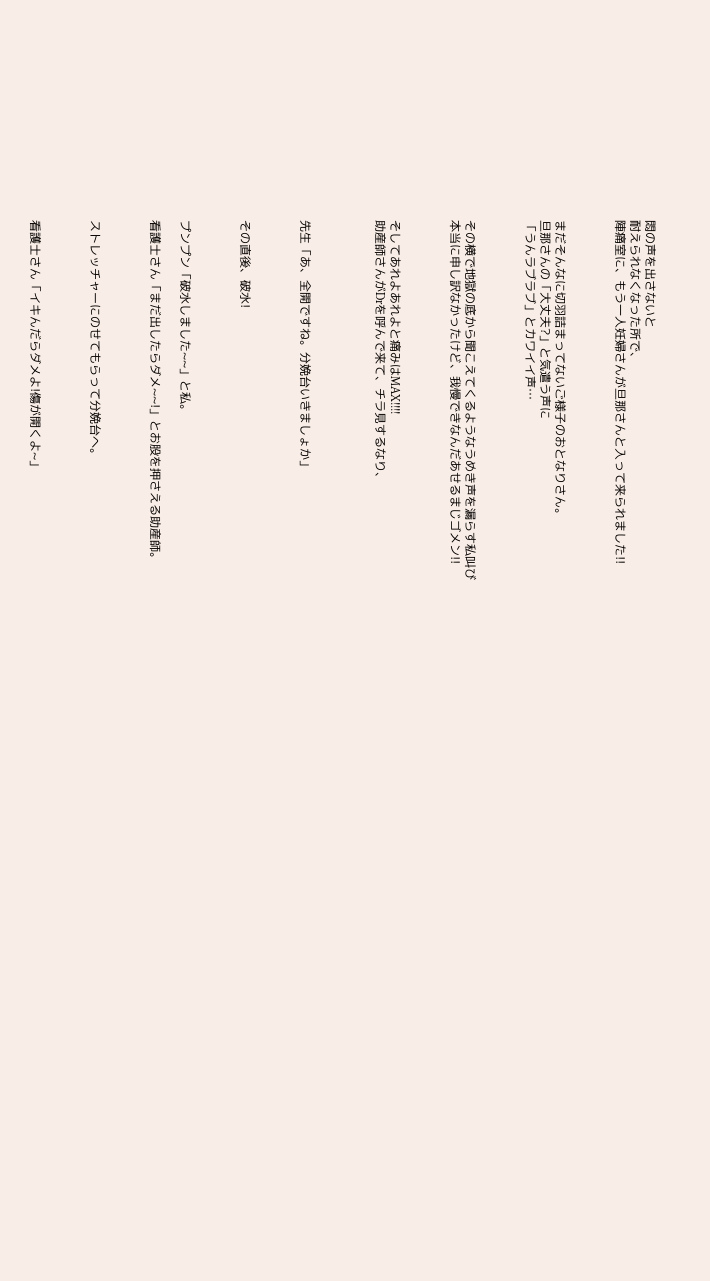悶の声を出さないと
耐えられなくなった所で、
陣痛室に、もう一人妊婦さんが旦那さんと入って来られました!!



まだそんなに切羽詰まってないご様子のおとなりさん。
旦那さんの「大丈夫?」と気遣う声に
「うんラブラブ」とカワイイ声…



その横で地獄の底から聞こえてくるようなうめき声を漏らす私叫び
本当に申し訳なかったけど、我慢できなんだあせるまじゴメン!!



そしてあれよあれよと痛みはMAX!!!!
助産師さんがDrを呼んで来て、チラ見するなり、




先生「あ、全開ですね。分娩台いきましょか」



その直後、破水!



プンプン「破水しました~~」と私。

看護士さん「まだ出したらダメ~~!」とお股を押さえる助産師。



ストレッチャーにのせてもらって分娩台へ。



看護士さん「イキんだらダメよ!傷が開くよ~」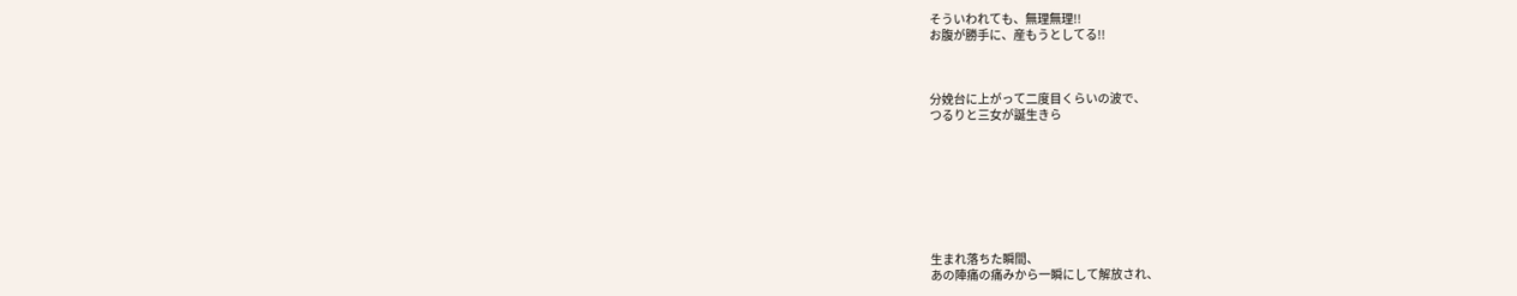そういわれても、無理無理!!
お腹が勝手に、産もうとしてる!!



分娩台に上がって二度目くらいの波で、
つるりと三女が誕生きら








生まれ落ちた瞬間、
あの陣痛の痛みから一瞬にして解放され、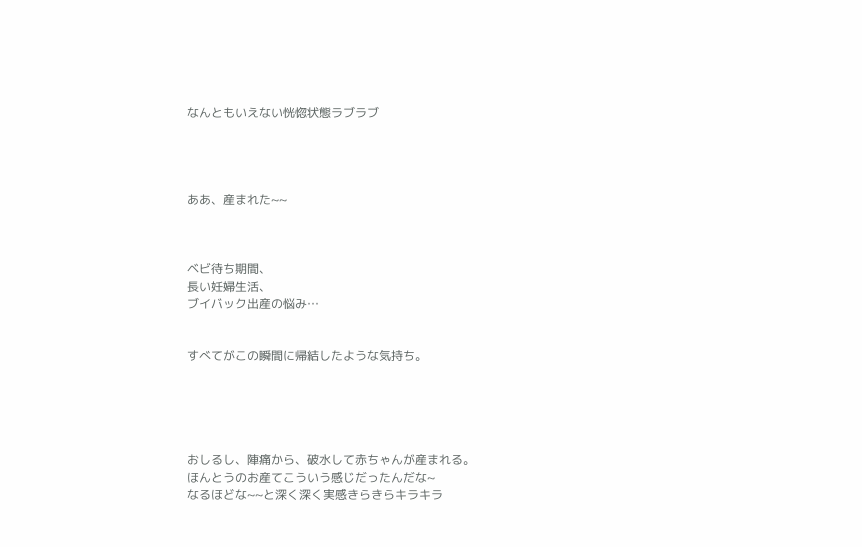なんともいえない恍惚状態ラブラブ




ああ、産まれた~~



ベビ待ち期間、
長い妊婦生活、
ブイバック出産の悩み…


すべてがこの瞬間に帰結したような気持ち。





おしるし、陣痛から、破水して赤ちゃんが産まれる。
ほんとうのお産てこういう感じだったんだな~
なるほどな~~と深く深く実感きらきらキラキラ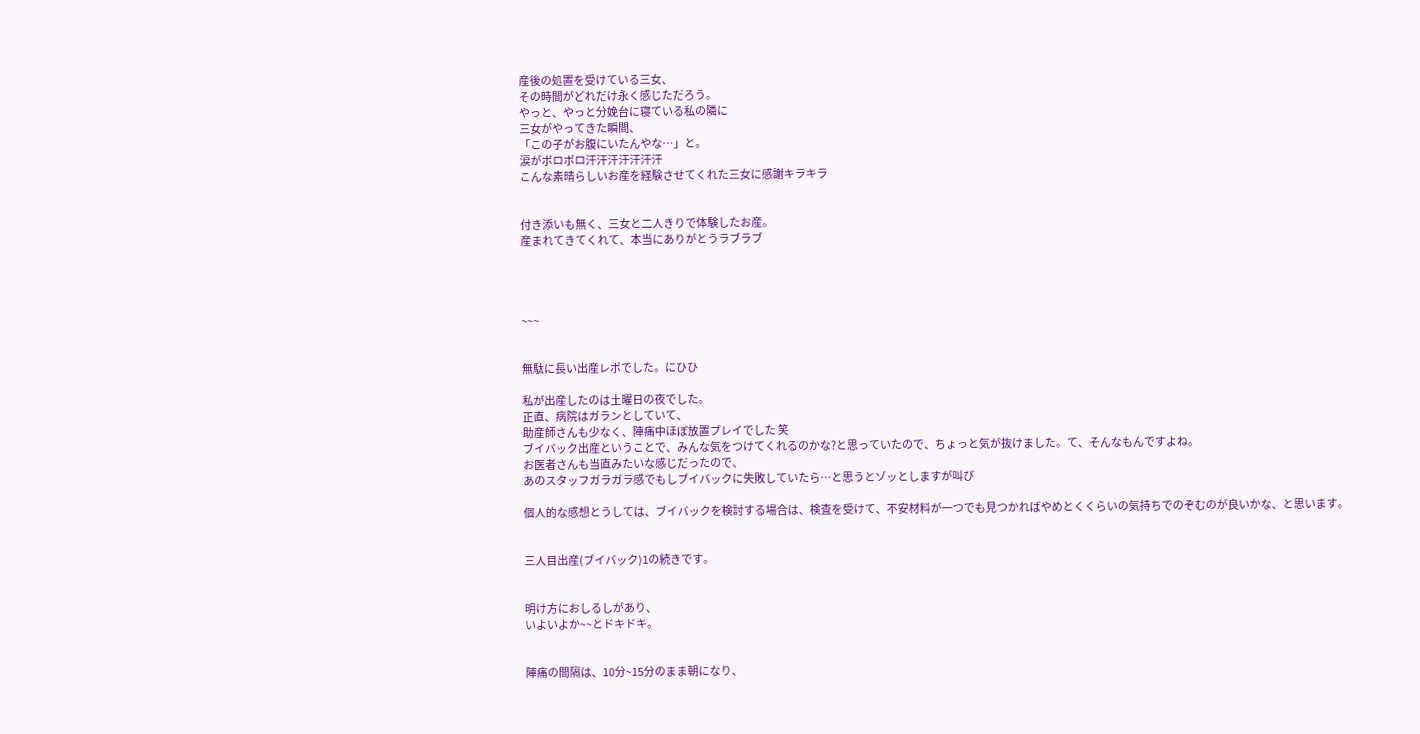産後の処置を受けている三女、
その時間がどれだけ永く感じただろう。
やっと、やっと分娩台に寝ている私の隣に
三女がやってきた瞬間、
「この子がお腹にいたんやな…」と。
涙がボロボロ汗汗汗汗汗汗汗
こんな素晴らしいお産を経験させてくれた三女に感謝キラキラ


付き添いも無く、三女と二人きりで体験したお産。
産まれてきてくれて、本当にありがとうラブラブ




~~~


無駄に長い出産レポでした。にひひ

私が出産したのは土曜日の夜でした。
正直、病院はガランとしていて、
助産師さんも少なく、陣痛中ほぼ放置プレイでした 笑
ブイバック出産ということで、みんな気をつけてくれるのかな?と思っていたので、ちょっと気が抜けました。て、そんなもんですよね。
お医者さんも当直みたいな感じだったので、
あのスタッフガラガラ感でもしブイバックに失敗していたら…と思うとゾッとしますが叫び

個人的な感想とうしては、ブイバックを検討する場合は、検査を受けて、不安材料が一つでも見つかればやめとくくらいの気持ちでのぞむのが良いかな、と思います。


三人目出産(ブイバック)1の続きです。


明け方におしるしがあり、
いよいよか~~とドキドキ。


陣痛の間隔は、10分~15分のまま朝になり、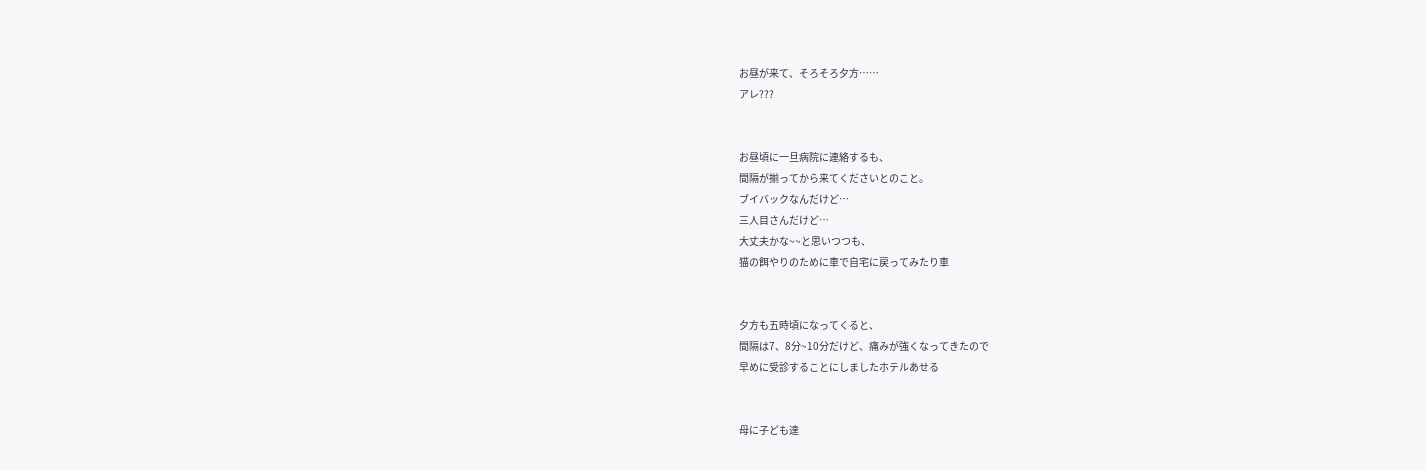お昼が来て、そろそろ夕方……
アレ???


お昼頃に一旦病院に連絡するも、
間隔が揃ってから来てくださいとのこと。
ブイバックなんだけど…
三人目さんだけど…
大丈夫かな~~と思いつつも、
猫の餌やりのために車で自宅に戻ってみたり車


夕方も五時頃になってくると、
間隔は7、8分~10分だけど、痛みが強くなってきたので
早めに受診することにしましたホテルあせる


母に子ども達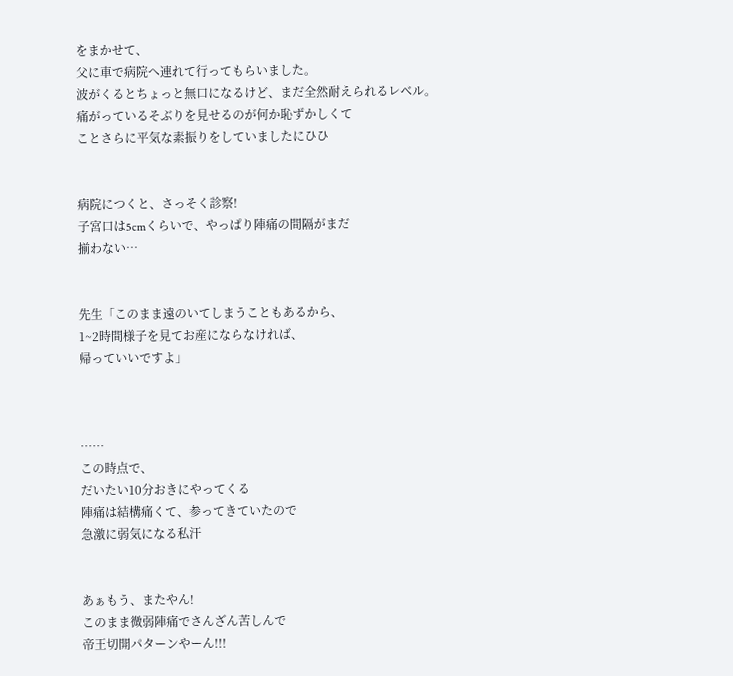をまかせて、
父に車で病院へ連れて行ってもらいました。
波がくるとちょっと無口になるけど、まだ全然耐えられるレベル。
痛がっているそぶりを見せるのが何か恥ずかしくて
ことさらに平気な素振りをしていましたにひひ


病院につくと、さっそく診察!
子宮口は5cmくらいで、やっぱり陣痛の間隔がまだ
揃わない…


先生「このまま遠のいてしまうこともあるから、
1~2時間様子を見てお産にならなければ、
帰っていいですよ」



……
この時点で、
だいたい10分おきにやってくる
陣痛は結構痛くて、参ってきていたので
急激に弱気になる私汗


あぁもう、またやん!
このまま微弱陣痛でさんざん苦しんで
帝王切開パターンやーん!!!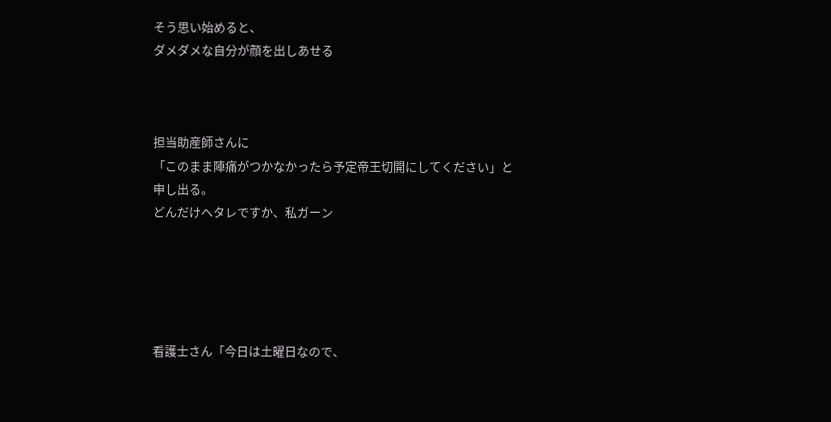そう思い始めると、
ダメダメな自分が顔を出しあせる



担当助産師さんに
「このまま陣痛がつかなかったら予定帝王切開にしてください」と
申し出る。
どんだけヘタレですか、私ガーン





看護士さん「今日は土曜日なので、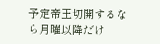予定帝王切開するなら月曜以降だけ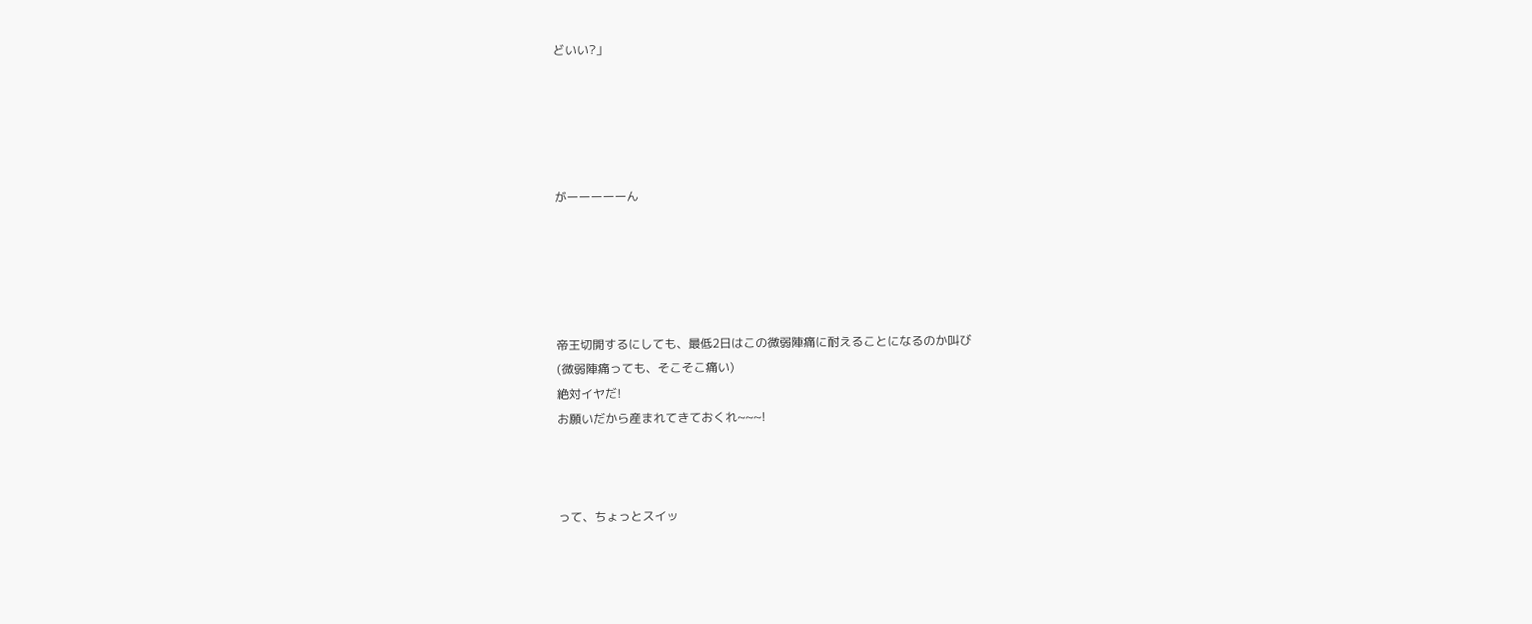どいい?」





がーーーーーん





帝王切開するにしても、最低2日はこの微弱陣痛に耐えることになるのか叫び
(微弱陣痛っても、そこそこ痛い)
絶対イヤだ!
お願いだから産まれてきておくれ~~~!



って、ちょっとスイッ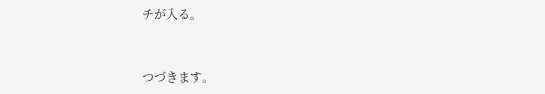チが入る。


つづきます。